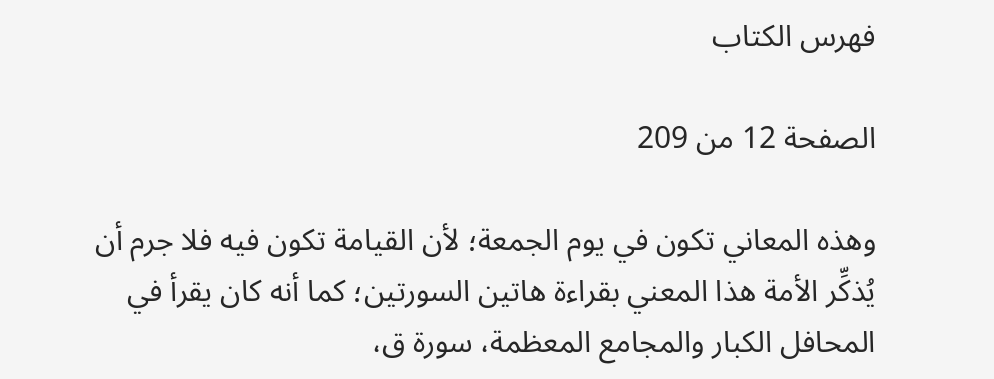فهرس الكتاب

الصفحة 12 من 209

وهذه المعاني تكون في يوم الجمعة؛ لأن القيامة تكون فيه فلا جرم أن يُذكِّر الأمة هذا المعني بقراءة هاتين السورتين؛ كما أنه كان يقرأ في المحافل الكبار والمجامع المعظمة، سورة ق،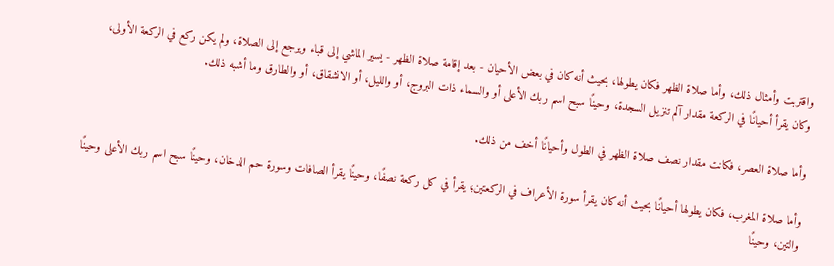واقتربت وأمثال ذلك، وأما صلاة الظهر فكان يطولها، بحيث أنه كان في بعض الأحيان - بعد إقامة صلاة الظهر - يسير الماشي إلى قباء ويرجع إلى الصلاة، ولم يكن ركع في الركعة الأولى، وكان يقرأ أحيانًا في الركعة مقدار آلم تنزيل السجدة، وحينًا سبح اسم ربك الأعلى أو والسماء ذات البروج، أو والليل، أو الانشقاق، أو والطارق وما أشبه ذلك.

وأما صلاة العصر، فكانت مقدار نصف صلاة الظهر في الطول وأحيانًا أخف من ذلك.

وأما صلاة المغرب، فكان يطولها أحيانًا بحيث أنه كان يقرأ سورة الأعراف في الركعتين؛ يقرأ في كل ركعة نصفًا، وحينًا يقرأ الصافات وسورة حم الدخان، وحينًا سبح اسم ربك الأعلى وحينًا والتين، وحينًا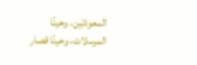المعوذتين، وحينًا المرسلات، وحينًا قصار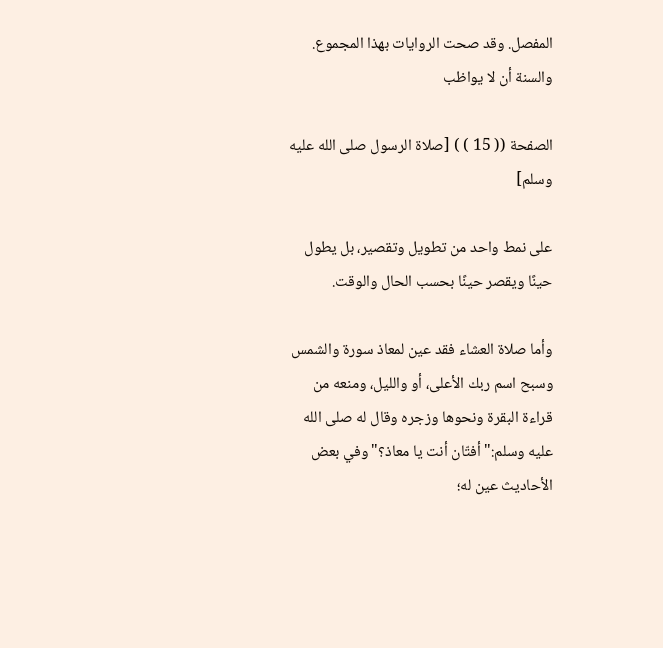المفصل. وقد صحت الروايات بهذا المجموع. والسنة أن لا يواظب

الصفحة (( 15 ) ) [صلاة الرسول صلى الله عليه وسلم]

على نمط واحد من تطويل وتقصير، بل يطول حينًا ويقصر حينًا بحسب الحال والوقت.

وأما صلاة العشاء فقد عين لمعاذ سورة والشمس وسبح اسم ربك الأعلى، أو والليل، ومنعه من قراءة البقرة ونحوها وزجره وقال له صلى الله عليه وسلم:"أفتّان أنت يا معاذ؟"وفي بعض الأحاديث عين له؛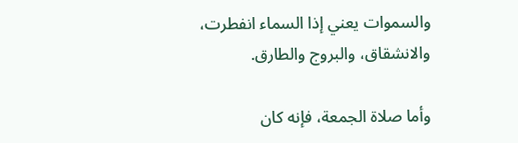والسموات يعني إذا السماء انفطرت، والانشقاق، والبروج والطارق.

وأما صلاة الجمعة، فإنه كان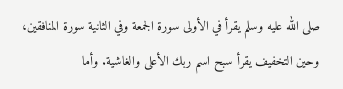صلى الله عليه وسلم يقرأ في الأولى سورة الجمعة وفي الثانية سورة المنافقين، وحين التخفيف يقرأ سبح اسم ربك الأعلى والغاشية. وأما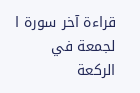قراءة آخر سورة ا لجمعة في الركعة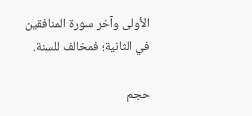الأولى وآخر سورة المنافقين في الثانية؛ فمخالف للسنة.

حجم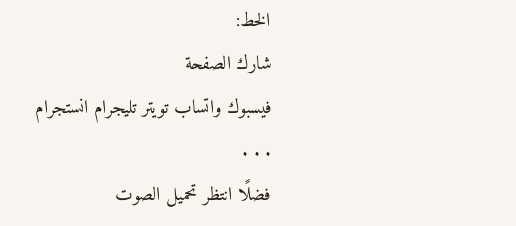الخط:
شارك الصفحة
فيسبوك واتساب تويتر تليجرام انستجرام
. . .
فضلًا انتظر تحميل الصوت